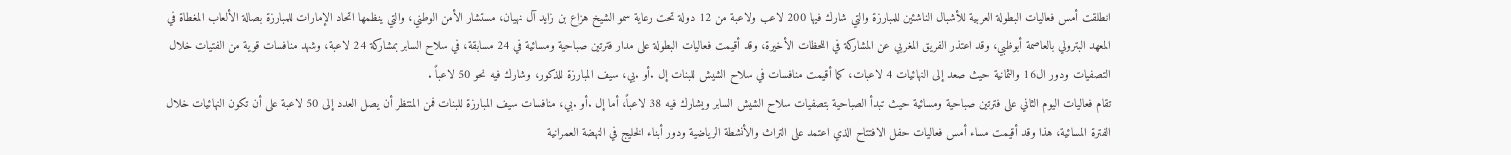انطلقت أمس فعاليات البطولة العربية للأشبال الناشئين للمبارزة والتي شارك فيها 200 لاعب ولاعبة من 12 دولة تحت رعاية سمو الشيخ هزاع بن زايد آل نهيان، مستشار الأمن الوطني، والتي ينظمها اتحاد الإمارات للمبارزة بصالة الألعاب المغطاة في المعهد البترولي بالعاصمة أبوظبي، وقد اعتذر الفريق المغربي عن المشاركة في اللحظات الأخيرة، وقد أقيمت فعاليات البطولة على مدار فترتين صباحية ومسائية في 24 مسابقة، في سلاح السابر بمشاركة 24 لاعبة، وشهد منافسات قوية من الفتيات خلال التصفيات ودور ال16 والثمانية حيث صعد إلى النهائيات 4 لاعبات، كما أقيمت منافسات في سلاح الشيش للبنات إل .أو .بي، سيف المبارزة للذكور، وشارك فيه نحو 50 لاعباً .
تقام فعاليات اليوم الثاني على فترتين صباحية ومسائية حيث تبدأ الصباحية بتصفيات سلاح الشيش السابر ويشارك فيه 38 لاعباً، أما إل .أو .بي، منافسات سيف المبارزة للبنات فمن المنتظر أن يصل العدد إلى 50 لاعبة على أن تكون النهائيات خلال الفترة المسائية، هذا وقد أقيمت مساء أمس فعاليات حفل الافتتاح الذي اعتمد على التراث والأنشطة الرياضية ودور أبناء الخليج في النهضة العمرانية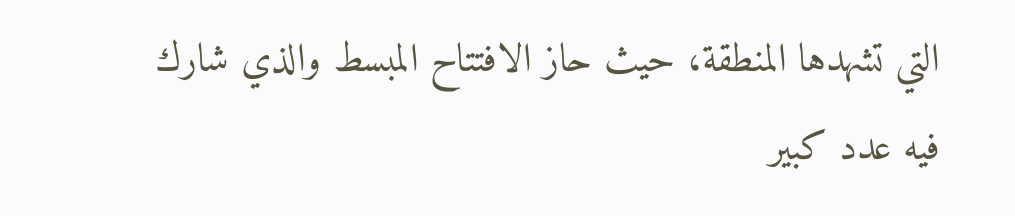التي تشهدها المنطقة، حيث حاز الافتتاح المبسط والذي شارك فيه عدد كبير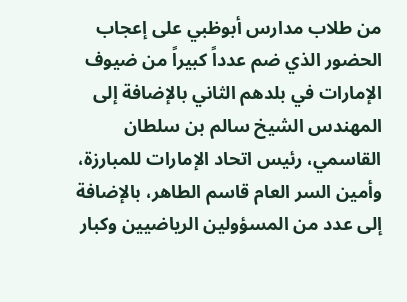من طلاب مدارس أبوظبي على إعجاب الحضور الذي ضم عدداً كبيراً من ضيوف الإمارات في بلدهم الثاني بالإضافة إلى المهندس الشيخ سالم بن سلطان القاسمي، رئيس اتحاد الإمارات للمبارزة، وأمين السر العام قاسم الطاهر، بالإضافة إلى عدد من المسؤولين الرياضيين وكبار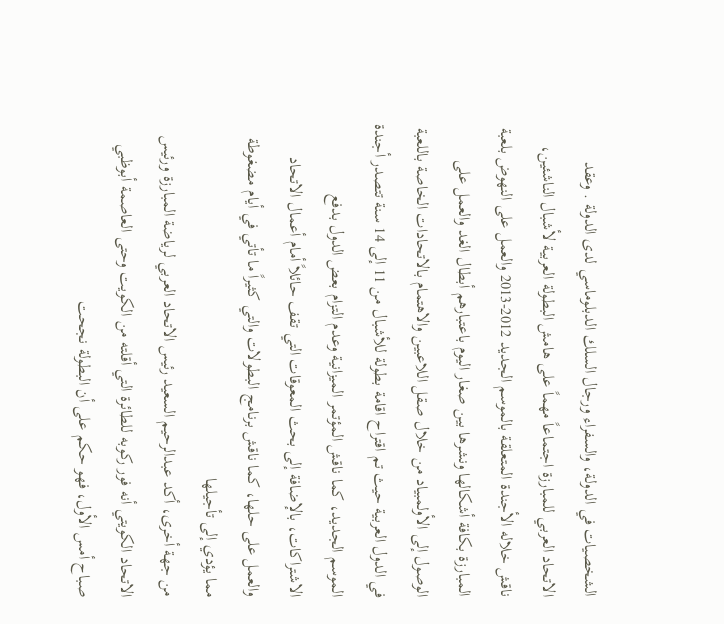الشخصيات في الدولة، والسفراء ورجال السلك الدبلوماسي لدى الدولة . وعقد الاتحاد العربي للمبارزة اجتماعاً مهماً على هامش البطولة العربية لأشبال الناشئين، ناقش خلاله الأجندة المتعلقة بالموسم الجديد 2012-2013 والعمل على النهوض بلعبة المبارزة بكافة أشكالها ونشرها بين صغار اليوم باعتبارهم أبطال الغد والعمل على الوصول إلى الأولمبياد من خلال صقل اللاعبين والاهتمام بالاتحادات الخاصة باللعبة في الدول العربية حيث تم اقتراح اقامة بطولة للأشبال من 11 إلى 14 سنة تتصدر أجندة الموسم الجديد، كما ناقش المؤتمر الميزانية وعدم التزام بعض الدول بدفع الاشتراكات، بالإضافة إلى بحث المعوقات التي تقف حائلاً أمام أعمال الاتحاد والعمل على حلها، كما ناقش برنامج البطولات والتي كثيراً ما تأتي في أيام مضغوطة مما يؤدي إلى تأجيلها
من جهة أخرى، أكد عبدالرحيم السعيد رئيس الاتحاد العربي لرياضة المبارزة ورئيس الاتحاد الكويتي أنه فور ركوبه للطائرة التي أقلته من الكويت وحتى العاصمة أبوظبي صباح أمس الأول، فهو حكم على أن البطولة نجحت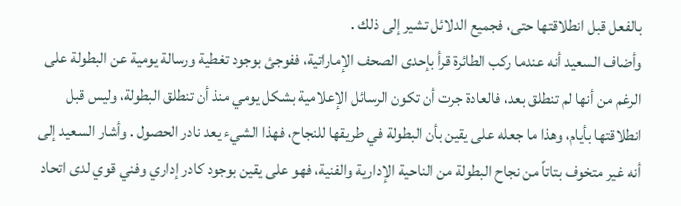بالفعل قبل انطلاقتها حتى، فجميع الدلائل تشير إلى ذلك .
وأضاف السعيد أنه عندما ركب الطائرة قرأ بإحدى الصحف الإماراتية، ففوجئ بوجود تغطية ورسالة يومية عن البطولة على الرغم من أنها لم تنطلق بعد، فالعادة جرت أن تكون الرسائل الإعلامية بشكل يومي منذ أن تنطلق البطولة، وليس قبل انطلاقتها بأيام، وهذا ما جعله على يقين بأن البطولة في طريقها للنجاح، فهذا الشيء يعد نادر الحصول . وأشار السعيد إلى أنه غير متخوف بتاتاً من نجاح البطولة من الناحية الإدارية والفنية، فهو على يقين بوجود كادر إداري وفني قوي لدى اتحاد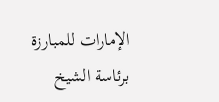الإمارات للمبارزة برئاسة الشيخ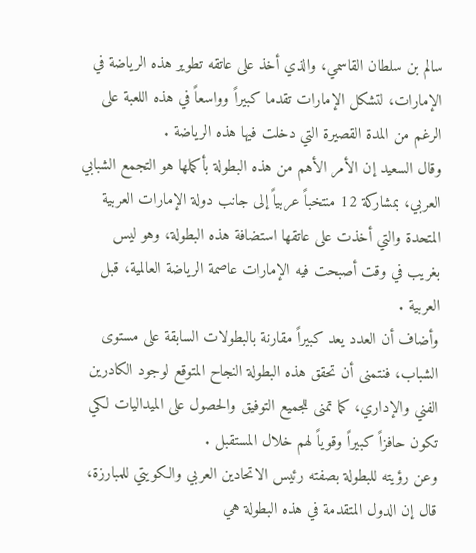سالم بن سلطان القاسمي، والذي أخذ على عاتقه تطوير هذه الرياضة في الإمارات، لتشكل الإمارات تقدما كبيراً وواسعاً في هذه اللعبة على الرغم من المدة القصيرة التي دخلت فيها هذه الرياضة .
وقال السعيد إن الأمر الأهم من هذه البطولة بأكملها هو التجمع الشبابي العربي، بمشاركة 12 منتخباً عربياً إلى جانب دولة الإمارات العربية المتحدة والتي أخذت على عاتقها استضافة هذه البطولة، وهو ليس بغريب في وقت أصبحت فيه الإمارات عاصمة الرياضة العالمية، قبل العربية .
وأضاف أن العدد يعد كبيراً مقارنة بالبطولات السابقة على مستوى الشباب، فنتمنى أن تحقق هذه البطولة النجاح المتوقع لوجود الكادرين الفني والإداري، كما تمنى للجميع التوفيق والحصول على الميداليات لكي تكون حافزاً كبيراً وقوياً لهم خلال المستقبل .
وعن رؤيته للبطولة بصفته رئيس الاتحادين العربي والكويتي للمبارزة، قال إن الدول المتقدمة في هذه البطولة هي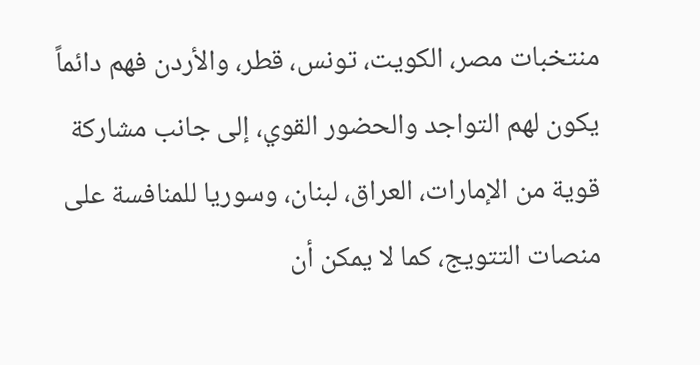منتخبات مصر، الكويت، تونس، قطر، والأردن فهم دائماً يكون لهم التواجد والحضور القوي، إلى جانب مشاركة قوية من الإمارات، العراق، لبنان، وسوريا للمنافسة على منصات التتويج، كما لا يمكن أن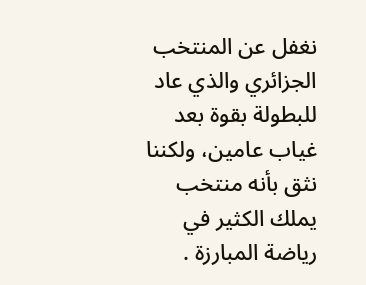نغفل عن المنتخب الجزائري والذي عاد للبطولة بقوة بعد غياب عامين، ولكننا نثق بأنه منتخب يملك الكثير في رياضة المبارزة .